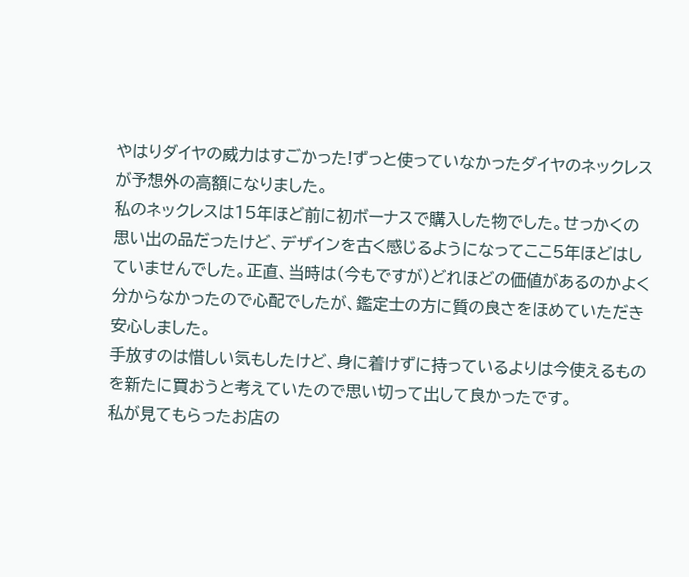やはりダイヤの威力はすごかった!ずっと使っていなかったダイヤのネックレスが予想外の高額になりました。
私のネックレスは15年ほど前に初ボーナスで購入した物でした。せっかくの思い出の品だったけど、デザインを古く感じるようになってここ5年ほどはしていませんでした。正直、当時は(今もですが)どれほどの価値があるのかよく分からなかったので心配でしたが、鑑定士の方に質の良さをほめていただき安心しました。
手放すのは惜しい気もしたけど、身に着けずに持っているよりは今使えるものを新たに買おうと考えていたので思い切って出して良かったです。
私が見てもらったお店の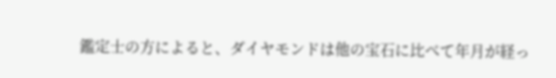鑑定士の方によると、ダイヤモンドは他の宝石に比べて年月が経っ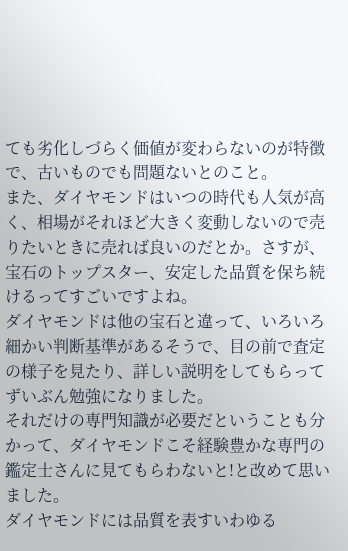ても劣化しづらく価値が変わらないのが特徴で、古いものでも問題ないとのこと。
また、ダイヤモンドはいつの時代も人気が高く、相場がそれほど大きく変動しないので売りたいときに売れば良いのだとか。さすが、宝石のトップスター、安定した品質を保ち続けるってすごいですよね。
ダイヤモンドは他の宝石と違って、いろいろ細かい判断基準があるそうで、目の前で査定の様子を見たり、詳しい説明をしてもらってずいぶん勉強になりました。
それだけの専門知識が必要だということも分かって、ダイヤモンドこそ経験豊かな専門の鑑定士さんに見てもらわないと!と改めて思いました。
ダイヤモンドには品質を表すいわゆる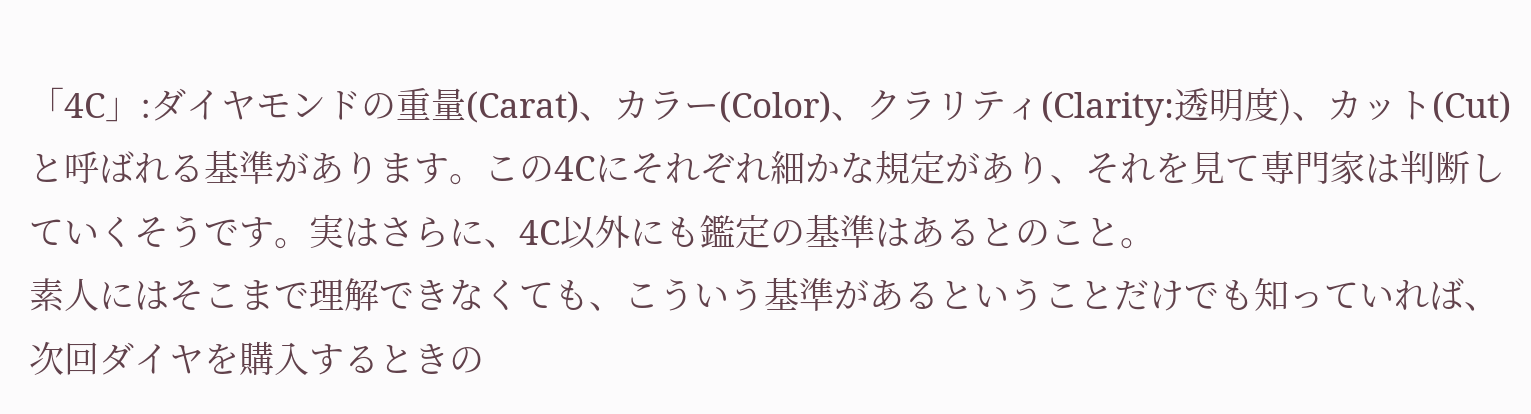「4C」:ダイヤモンドの重量(Carat)、カラー(Color)、クラリティ(Clarity:透明度)、カット(Cut)と呼ばれる基準があります。この4Cにそれぞれ細かな規定があり、それを見て専門家は判断していくそうです。実はさらに、4C以外にも鑑定の基準はあるとのこと。
素人にはそこまで理解できなくても、こういう基準があるということだけでも知っていれば、次回ダイヤを購入するときの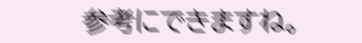参考にできますね。